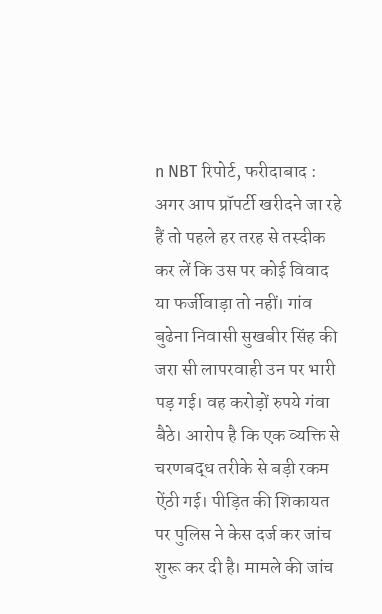n NBT रिपोर्ट, फरीदाबाद : अगर आप प्रॉपर्टी खरीदने जा रहे हैं तो पहले हर तरह से तस्दीक कर लें कि उस पर कोई विवाद या फर्जीवाड़ा तो नहीं। गांव बुढेना निवासी सुखबीर सिंह की जरा सी लापरवाही उन पर भारी पड़ गई। वह करोड़ों रुपये गंवा बैठे। आरोप है कि एक व्यक्ति से चरणबद्ध तरीके से बड़ी रकम ऐंठी गई। पीड़ित की शिकायत पर पुलिस ने केस दर्ज कर जांच शुरू कर दी है। मामले की जांच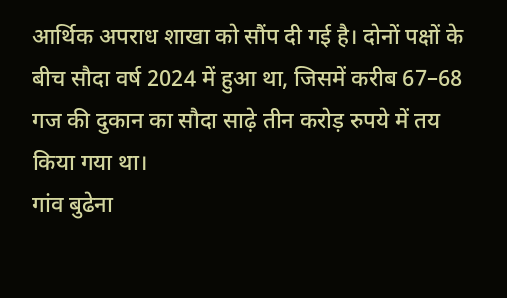आर्थिक अपराध शाखा को सौंप दी गई है। दोनों पक्षों के बीच सौदा वर्ष 2024 में हुआ था, जिसमें करीब 67–68 गज की दुकान का सौदा साढ़े तीन करोड़ रुपये में तय किया गया था।
गांव बुढेना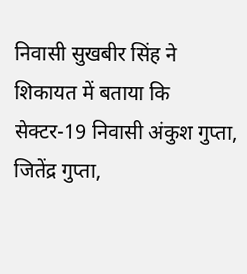निवासी सुखबीर सिंह ने शिकायत में बताया कि सेक्टर-19 निवासी अंकुश गुप्ता, जितेंद्र गुप्ता,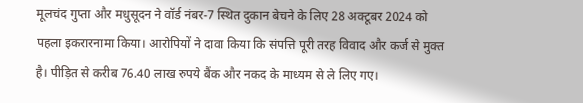मूलचंद गुप्ता और मधुसूदन ने वॉर्ड नंबर-7 स्थित दुकान बेचने के लिए 28 अक्टूबर 2024 को पहला इकरारनामा किया। आरोपियों ने दावा किया कि संपत्ति पूरी तरह विवाद और कर्ज से मुक्त है। पीड़ित से करीब 76.40 लाख रुपये बैंक और नकद के माध्यम से ले लिए गए।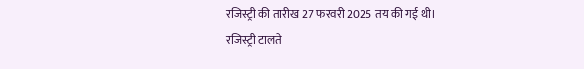रजिस्ट्री की तारीख 27 फरवरी 2025 तय की गई थी।
रजिस्ट्री टालते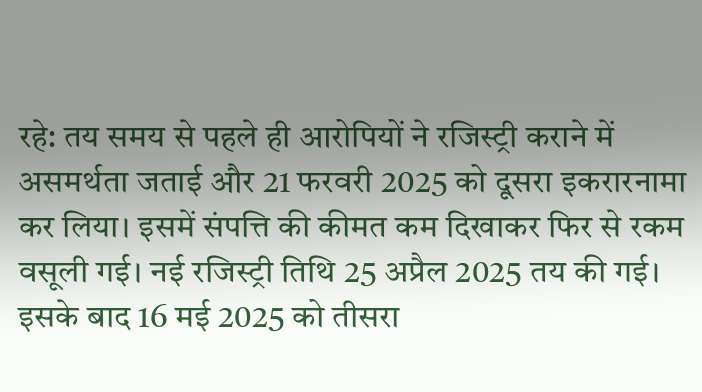रहे: तय समय से पहले ही आरोपियों ने रजिस्ट्री कराने में असमर्थता जताई और 21 फरवरी 2025 को दूसरा इकरारनामा कर लिया। इसमें संपत्ति की कीमत कम दिखाकर फिर से रकम वसूली गई। नई रजिस्ट्री तिथि 25 अप्रैल 2025 तय की गई। इसके बाद 16 मई 2025 को तीसरा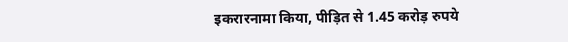इकरारनामा किया, पीड़ित से 1.45 करोड़ रुपये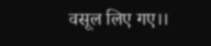वसूल लिए गए।।